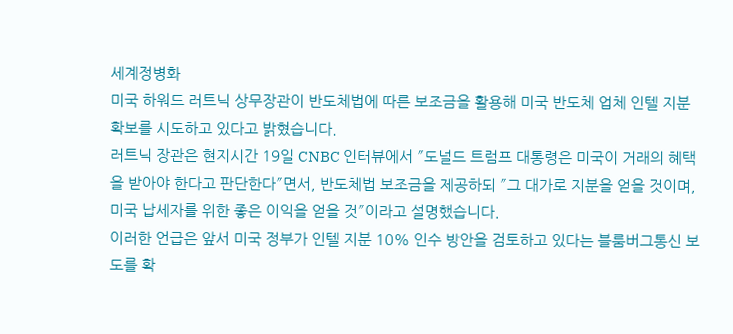세계정병화
미국 하워드 러트닉 상무장관이 반도체법에 따른 보조금을 활용해 미국 반도체 업체 인텔 지분 확보를 시도하고 있다고 밝혔습니다.
러트닉 장관은 현지시간 19일 CNBC 인터뷰에서 ″도널드 트럼프 대통령은 미국이 거래의 혜택을 받아야 한다고 판단한다″면서, 반도체법 보조금을 제공하되 ″그 대가로 지분을 얻을 것이며, 미국 납세자를 위한 좋은 이익을 얻을 것″이라고 설명했습니다.
이러한 언급은 앞서 미국 정부가 인텔 지분 10% 인수 방안을 검토하고 있다는 블룸버그통신 보도를 확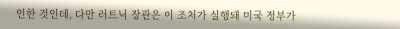인한 것인데, 다만 러트닉 장관은 이 조처가 실행돼 미국 정부가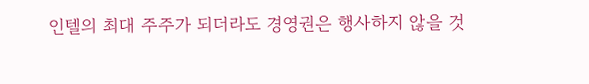인텔의 최대 주주가 되더라도 경영권은 행사하지 않을 것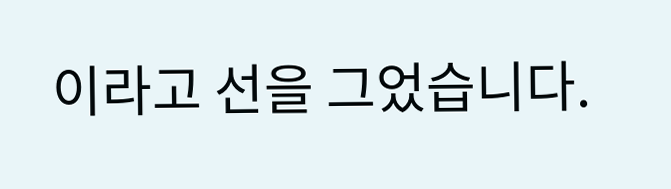이라고 선을 그었습니다.